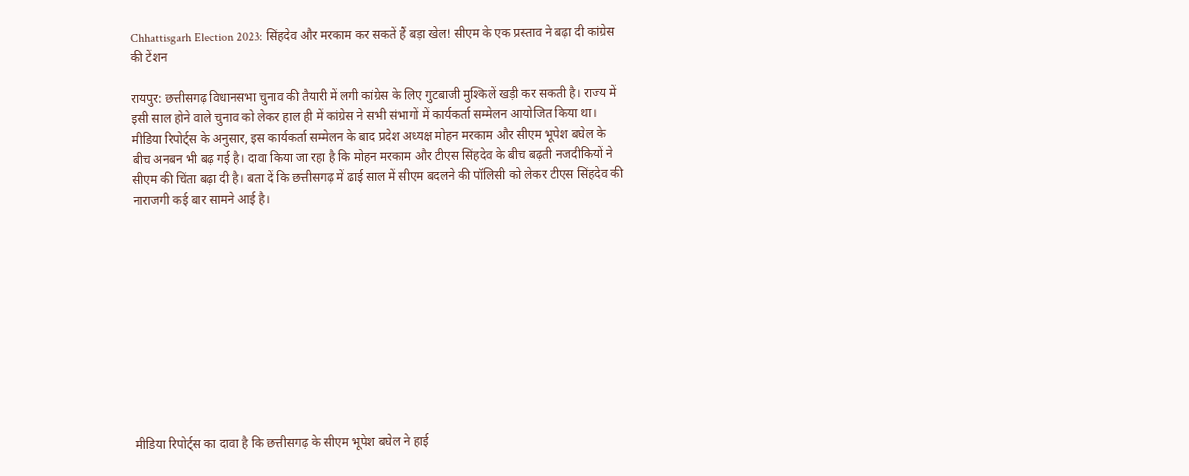Chhattisgarh Election 2023: सिंहदेव और मरकाम कर सकतें हैं बड़ा खेल! सीएम के एक प्रस्ताव ने बढ़ा दी कांग्रेस की टेंशन

रायपुर: छत्तीसगढ़ विधानसभा चुनाव की तैयारी में लगी कांग्रेस के लिए गुटबाजी मुश्किलें खड़ी कर सकती है। राज्य में इसी साल होने वाले चुनाव को लेकर हाल ही में कांग्रेस ने सभी संभागों में कार्यकर्ता सम्मेलन आयोजित किया था। मीडिया रिपोर्ट्स के अनुसार, इस कार्यकर्ता सम्मेलन के बाद प्रदेश अध्यक्ष मोहन मरकाम और सीएम भूपेश बघेल के बीच अनबन भी बढ़ गई है। दावा किया जा रहा है कि मोहन मरकाम और टीएस सिंहदेव के बीच बढ़ती नजदीकियों ने सीएम की चिंता बढ़ा दी है। बता दें कि छत्तीसगढ़ में ढाई साल में सीएम बदलने की पॉलिसी को लेकर टीएस सिंहदेव की नाराजगी कई बार सामने आई है।











मीडिया रिपोर्ट्स का दावा है कि छत्तीसगढ़ के सीएम भूपेश बघेल ने हाई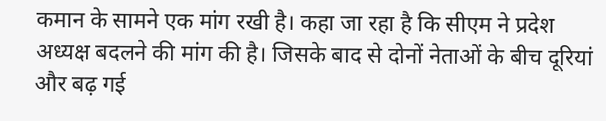कमान के सामने एक मांग रखी है। कहा जा रहा है कि सीएम ने प्रदेश अध्यक्ष बदलने की मांग की है। जिसके बाद से दोनों नेताओं के बीच दूरियां और बढ़ गई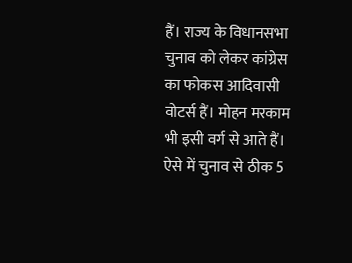हैं। राज्य के विधानसभा चुनाव को लेकर कांग्रेस का फोकस आदिवासी वोटर्स हैं। मोहन मरकाम भी इसी वर्ग से आते हैं। ऐसे में चुनाव से ठीक 5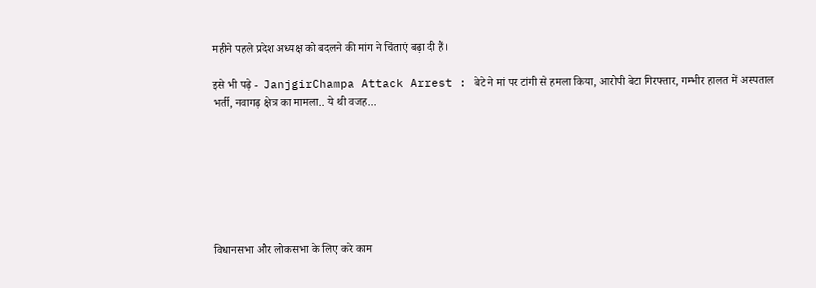महीने पहले प्रदेश अध्यक्ष को बदलने की मांग ने चिंताएं बढ़ा दी हैं।

इसे भी पढ़े -  JanjgirChampa Attack Arrest : बेटे ने मां पर टांगी से हमला किया, आरोपी बेटा गिरफ्तार, गम्भीर हालत में अस्पताल भर्ती, नवागढ़ क्षेत्र का मामला.. ये थी वजह...







विधानसभा और लोकसभा के लिए करे काम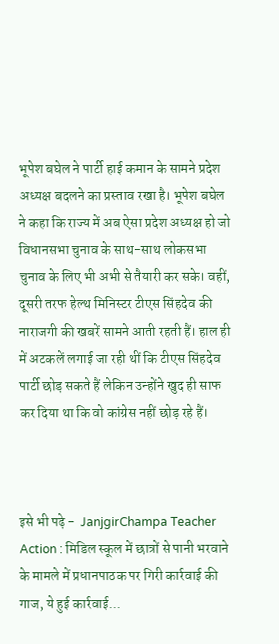भूपेश बघेल ने पार्टी हाई कमान के सामने प्रदेश अध्यक्ष बदलने का प्रस्ताव रखा है। भूपेश बघेल ने कहा कि राज्य में अब ऐसा प्रदेश अध्यक्ष हो जो विधानसभा चुनाव के साथ-साथ लोकसभा चुनाव के लिए भी अभी से तैयारी कर सके। वहीं, दूसरी तरफ हेल्थ मिनिस्टर टीएस सिंहदेव की नाराजगी की खबरें सामने आती रहती हैं। हाल ही में अटकलें लगाई जा रही थीं कि टीएस सिंहदेव पार्टी छोड़ सकते हैं लेकिन उन्होंने खुद ही साफ कर दिया था कि वो कांग्रेस नहीं छोड़ रहे हैं।



इसे भी पढ़े -  JanjgirChampa Teacher Action : मिडिल स्कूल में छात्रों से पानी भरवाने के मामले में प्रधानपाठक पर गिरी कार्रवाई की गाज, ये हुई कार्रवाई...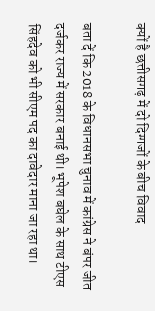क्यों है छत्तीसगढ़ में दो दिग्गजों के बीच विवाद

बता दें कि 2018 के विधानसभा चुनाव में कांग्रेस ने बंपर जीत दर्जकर राज्य में सरकार बनाई थी। भूपेश बघेल के साथ टीएस सिंहदेव को भी सीएम पद का दावेदार माना जा रहा था।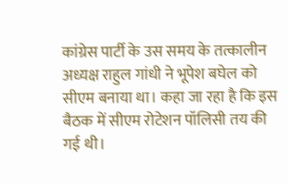कांग्रेस पार्टी के उस समय के तत्कालीन अध्यक्ष राहुल गांधी ने भूपेश बघेल को सीएम बनाया था। कहा जा रहा है कि इस बैठक में सीएम रोटेशन पॉलिसी तय की गई थी।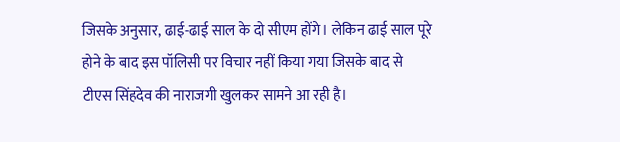जिसके अनुसार, ढाई-ढाई साल के दो सीएम होंगे। लेकिन ढाई साल पूरे होने के बाद इस पॉलिसी पर विचार नहीं किया गया जिसके बाद से टीएस सिंहदेव की नाराजगी खुलकर सामने आ रही है।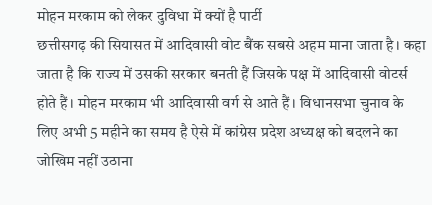मोहन मरकाम को लेकर दुविधा में क्यों है पार्टी
छत्तीसगढ़ की सियासत में आदिवासी वोट बैंक सबसे अहम माना जाता है। कहा जाता है कि राज्य में उसकी सरकार बनती हैं जिसके पक्ष में आदिवासी वोटर्स होते हैं। मोहन मरकाम भी आदिवासी वर्ग से आते हैं। विधानसभा चुनाव के लिए अभी 5 महीने का समय है ऐसे में कांग्रेस प्रदेश अध्यक्ष को बदलने का जोखिम नहीं उठाना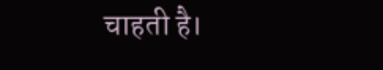चाहती है।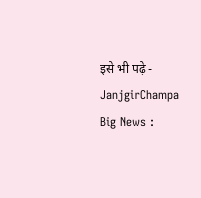इसे भी पढ़े -  JanjgirChampa Big News :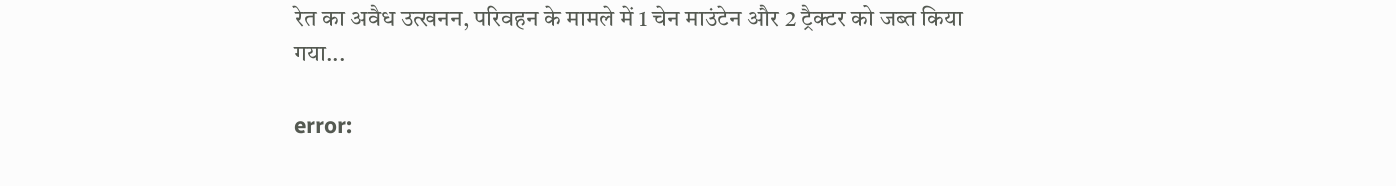रेत का अवैध उत्खनन, परिवहन के मामले में 1 चेन माउंटेन और 2 ट्रैक्टर को जब्त किया गया...

error: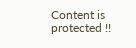Content is protected !!